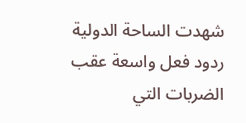شهدت الساحة الدولية ردود فعل واسعة عقب الضربات التي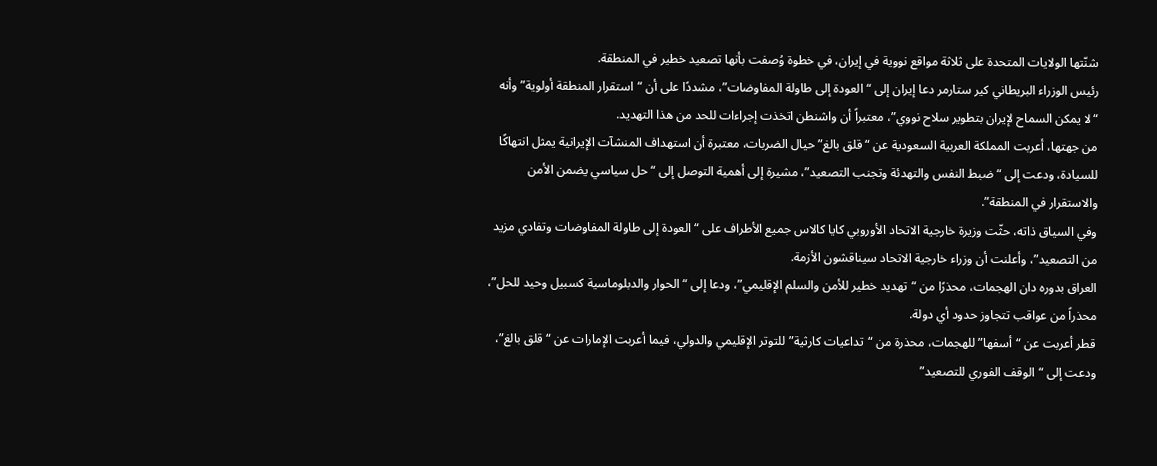شنّتها الولايات المتحدة على ثلاثة مواقع نووية في إيران، في خطوة وُصفت بأنها تصعيد خطير في المنطقة.
رئيس الوزراء البريطاني كير ستارمر دعا إيران إلى “العودة إلى طاولة المفاوضات”، مشددًا على أن “استقرار المنطقة أولوية” وأنه “لا يمكن السماح لإيران بتطوير سلاح نووي”، معتبراً أن واشنطن اتخذت إجراءات للحد من هذا التهديد.
من جهتها، أعربت المملكة العربية السعودية عن “قلق بالغ” حيال الضربات، معتبرة أن استهداف المنشآت الإيرانية يمثل انتهاكًا للسيادة، ودعت إلى “ضبط النفس والتهدئة وتجنب التصعيد”، مشيرة إلى أهمية التوصل إلى “حل سياسي يضمن الأمن والاستقرار في المنطقة”.
وفي السياق ذاته، حثّت وزيرة خارجية الاتحاد الأوروبي كايا كالاس جميع الأطراف على “العودة إلى طاولة المفاوضات وتفادي مزيد من التصعيد”، وأعلنت أن وزراء خارجية الاتحاد سيناقشون الأزمة.
العراق بدوره دان الهجمات، محذرًا من “تهديد خطير للأمن والسلم الإقليمي”، ودعا إلى “الحوار والدبلوماسية كسبيل وحيد للحل”، محذراً من عواقب تتجاوز حدود أي دولة.
قطر أعربت عن “أسفها” للهجمات، محذرة من “تداعيات كارثية” للتوتر الإقليمي والدولي، فيما أعربت الإمارات عن “قلق بالغ”، ودعت إلى “الوقف الفوري للتصعيد”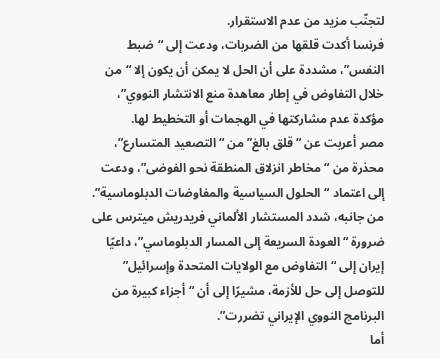لتجنّب مزيد من عدم الاستقرار.
فرنسا أكدت قلقها من الضربات، ودعت إلى “ضبط النفس”، مشددة على أن الحل لا يمكن أن يكون إلا “من خلال التفاوض في إطار معاهدة منع الانتشار النووي”، مؤكدة عدم مشاركتها في الهجمات أو التخطيط لها.
مصر أعربت عن “قلق بالغ” من “التصعيد المتسارع”، محذرة من “مخاطر انزلاق المنطقة نحو الفوضى”، ودعت إلى اعتماد “الحلول السياسية والمفاوضات الدبلوماسية”.
من جانبه، شدد المستشار الألماني فريدريش ميترس على ضرورة “العودة السريعة إلى المسار الدبلوماسي”، داعيًا إيران إلى “التفاوض مع الولايات المتحدة وإسرائيل” للتوصل إلى حل للأزمة، مشيرًا إلى أن “أجزاء كبيرة من البرنامج النووي الإيراني تضررت”.
أما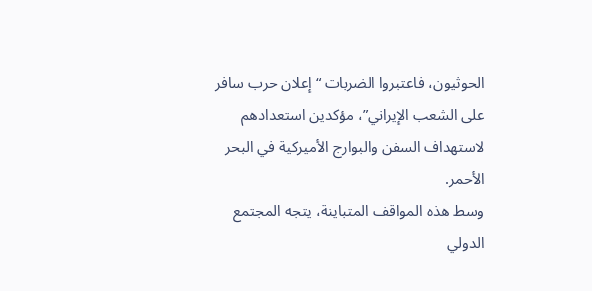الحوثيون، فاعتبروا الضربات “إعلان حرب سافر على الشعب الإيراني”، مؤكدين استعدادهم لاستهداف السفن والبوارج الأميركية في البحر الأحمر.
وسط هذه المواقف المتباينة، يتجه المجتمع الدولي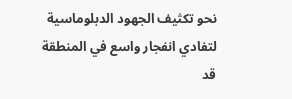نحو تكثيف الجهود الدبلوماسية لتفادي انفجار واسع في المنطقة قد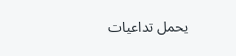يحمل تداعيات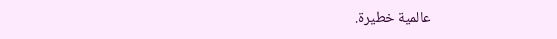عالمية خطيرة.